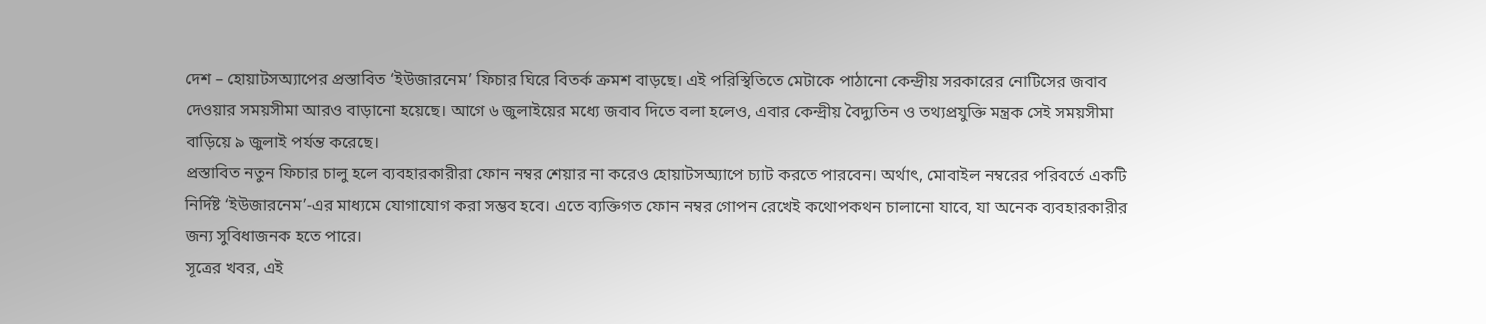দেশ – হোয়াটসঅ্যাপের প্রস্তাবিত ‘ইউজারনেম’ ফিচার ঘিরে বিতর্ক ক্রমশ বাড়ছে। এই পরিস্থিতিতে মেটাকে পাঠানো কেন্দ্রীয় সরকারের নোটিসের জবাব দেওয়ার সময়সীমা আরও বাড়ানো হয়েছে। আগে ৬ জুলাইয়ের মধ্যে জবাব দিতে বলা হলেও, এবার কেন্দ্রীয় বৈদ্যুতিন ও তথ্যপ্রযুক্তি মন্ত্রক সেই সময়সীমা বাড়িয়ে ৯ জুলাই পর্যন্ত করেছে।
প্রস্তাবিত নতুন ফিচার চালু হলে ব্যবহারকারীরা ফোন নম্বর শেয়ার না করেও হোয়াটসঅ্যাপে চ্যাট করতে পারবেন। অর্থাৎ, মোবাইল নম্বরের পরিবর্তে একটি নির্দিষ্ট ‘ইউজারনেম’-এর মাধ্যমে যোগাযোগ করা সম্ভব হবে। এতে ব্যক্তিগত ফোন নম্বর গোপন রেখেই কথোপকথন চালানো যাবে, যা অনেক ব্যবহারকারীর জন্য সুবিধাজনক হতে পারে।
সূত্রের খবর, এই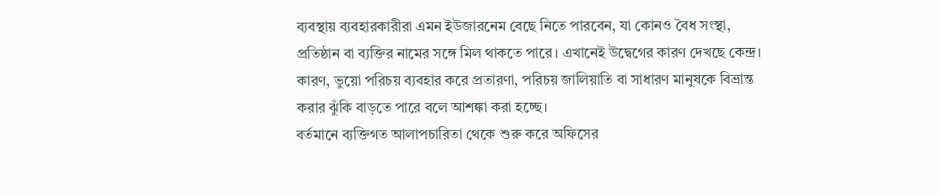ব্যবস্থায় ব্যবহারকারীরা এমন ইউজারনেম বেছে নিতে পারবেন, যা কোনও বৈধ সংস্থা, প্রতিষ্ঠান বা ব্যক্তির নামের সঙ্গে মিল থাকতে পারে। এখানেই উদ্বেগের কারণ দেখছে কেন্দ্র। কারণ, ভুয়ো পরিচয় ব্যবহার করে প্রতারণা, পরিচয় জালিয়াতি বা সাধারণ মানুষকে বিভ্রান্ত করার ঝুঁকি বাড়তে পারে বলে আশঙ্কা করা হচ্ছে।
বর্তমানে ব্যক্তিগত আলাপচারিতা থেকে শুরু করে অফিসের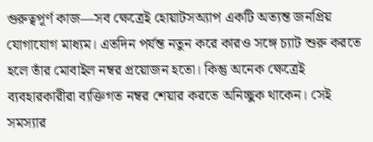গুরুত্বপূর্ণ কাজ—সব ক্ষেত্রেই হোয়াটসঅ্যাপ একটি অত্যন্ত জনপ্রিয় যোগাযোগ মাধ্যম। এতদিন পর্যন্ত নতুন করে কারও সঙ্গে চ্যাট শুরু করতে হলে তাঁর মোবাইল নম্বর প্রয়োজন হতো। কিন্তু অনেক ক্ষেত্রেই ব্যবহারকারীরা ব্যক্তিগত নম্বর শেয়ার করতে অনিচ্ছুক থাকেন। সেই সমস্যার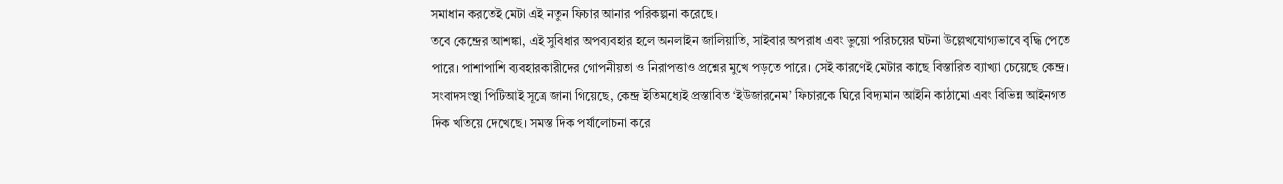সমাধান করতেই মেটা এই নতুন ফিচার আনার পরিকল্পনা করেছে।
তবে কেন্দ্রের আশঙ্কা, এই সুবিধার অপব্যবহার হলে অনলাইন জালিয়াতি, সাইবার অপরাধ এবং ভুয়ো পরিচয়ের ঘটনা উল্লেখযোগ্যভাবে বৃদ্ধি পেতে পারে। পাশাপাশি ব্যবহারকারীদের গোপনীয়তা ও নিরাপত্তাও প্রশ্নের মুখে পড়তে পারে। সেই কারণেই মেটার কাছে বিস্তারিত ব্যাখ্যা চেয়েছে কেন্দ্র।
সংবাদসংস্থা পিটিআই সূত্রে জানা গিয়েছে, কেন্দ্র ইতিমধ্যেই প্রস্তাবিত ‘ইউজারনেম’ ফিচারকে ঘিরে বিদ্যমান আইনি কাঠামো এবং বিভিন্ন আইনগত দিক খতিয়ে দেখেছে। সমস্ত দিক পর্যালোচনা করে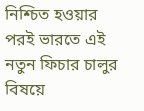নিশ্চিত হওয়ার পরই ভারতে এই নতুন ফিচার চালুর বিষয়ে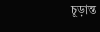চূড়ান্ত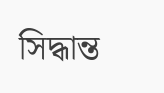সিদ্ধান্ত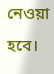নেওয়া হবে।